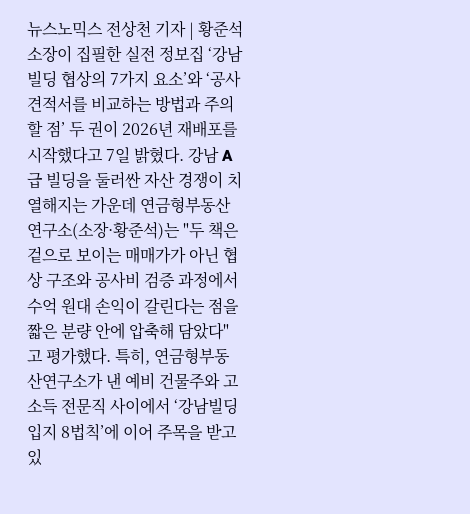뉴스노믹스 전상천 기자 | 황준석 소장이 집필한 실전 정보집 ‘강남빌딩 협상의 7가지 요소’와 ‘공사 견적서를 비교하는 방법과 주의할 점’ 두 권이 2026년 재배포를 시작했다고 7일 밝혔다. 강남 A급 빌딩을 둘러싼 자산 경쟁이 치열해지는 가운데 연금형부동산연구소(소장·황준석)는 "두 책은 겉으로 보이는 매매가가 아닌 협상 구조와 공사비 검증 과정에서 수억 원대 손익이 갈린다는 점을 짧은 분량 안에 압축해 담았다"고 평가했다. 특히, 연금형부동산연구소가 낸 예비 건물주와 고소득 전문직 사이에서 ‘강남빌딩 입지 8법칙’에 이어 주목을 받고 있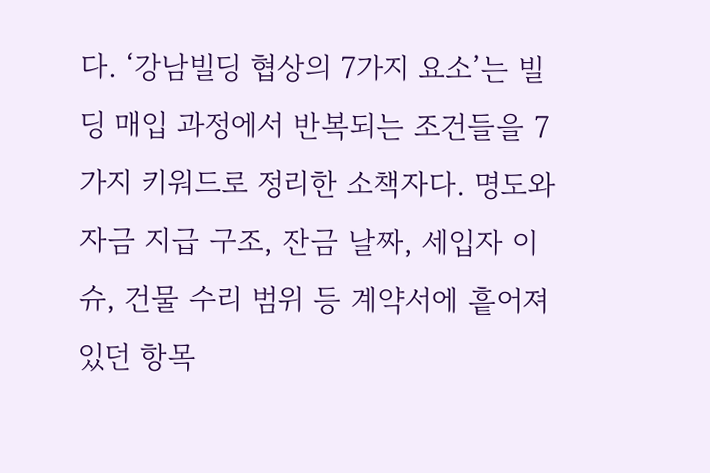다. ‘강남빌딩 협상의 7가지 요소’는 빌딩 매입 과정에서 반복되는 조건들을 7가지 키워드로 정리한 소책자다. 명도와 자금 지급 구조, 잔금 날짜, 세입자 이슈, 건물 수리 범위 등 계약서에 흩어져 있던 항목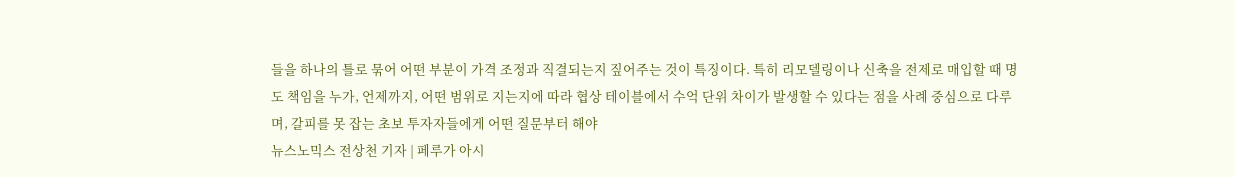들을 하나의 틀로 묶어 어떤 부분이 가격 조정과 직결되는지 짚어주는 것이 특징이다. 특히 리모델링이나 신축을 전제로 매입할 때 명도 책임을 누가, 언제까지, 어떤 범위로 지는지에 따라 협상 테이블에서 수억 단위 차이가 발생할 수 있다는 점을 사례 중심으로 다루며, 갈피를 못 잡는 초보 투자자들에게 어떤 질문부터 해야
뉴스노믹스 전상천 기자 | 페루가 아시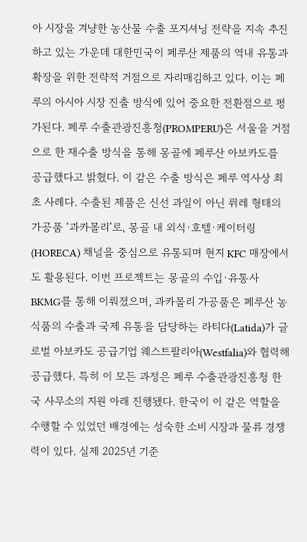아 시장을 겨냥한 농산물 수출 포지셔닝 전략을 지속 추진하고 있는 가운데 대한민국이 페루산 제품의 역내 유통과 확장을 위한 전략적 거점으로 자리매김하고 있다. 이는 페루의 아시아 시장 진출 방식에 있어 중요한 전환점으로 평가된다. 페루 수출관광진흥청(PROMPERU)은 서울을 거점으로 한 재수출 방식을 통해 몽골에 페루산 아보카도를 공급했다고 밝혔다. 이 같은 수출 방식은 페루 역사상 최초 사례다. 수출된 제품은 신선 과일이 아닌 퓌레 형태의 가공품 ‘과카몰리’로, 몽골 내 외식·호텔·케이터링(HORECA) 채널을 중심으로 유통되며 현지 KFC 매장에서도 활용된다. 이번 프로젝트는 몽골의 수입·유통사 BKMG를 통해 이뤄졌으며, 과카몰리 가공품은 페루산 농식품의 수출과 국제 유통을 담당하는 라티다(Latida)가 글로벌 아보카도 공급기업 웨스트팔리아(Westfalia)와 협력해 공급했다. 특히 이 모든 과정은 페루 수출관광진흥청 한국 사무소의 지원 아래 진행됐다. 한국이 이 같은 역할을 수행할 수 있었던 배경에는 성숙한 소비 시장과 물류 경쟁력이 있다. 실제 2025년 기준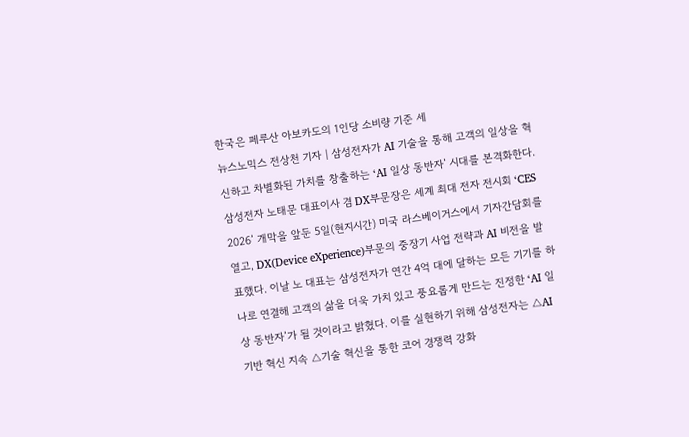한국은 페루산 아보카도의 1인당 소비량 기준 세
뉴스노믹스 전상천 기자 | 삼성전자가 AI 기술을 통해 고객의 일상을 혁신하고 차별화된 가치를 창출하는 ‘AI 일상 동반자’ 시대를 본격화한다. 삼성전자 노태문 대표이사 겸 DX부문장은 세계 최대 전자 전시회 ‘CES 2026’ 개막을 앞둔 5일(현지시간) 미국 라스베이거스에서 기자간담회를 열고, DX(Device eXperience)부문의 중장기 사업 전략과 AI 비전을 발표했다. 이날 노 대표는 삼성전자가 연간 4억 대에 달하는 모든 기기를 하나로 연결해 고객의 삶을 더욱 가치 있고 풍요롭게 만드는 진정한 ‘AI 일상 동반자’가 될 것이라고 밝혔다. 이를 실현하기 위해 삼성전자는 △AI 기반 혁신 지속 △기술 혁신을 통한 코어 경쟁력 강화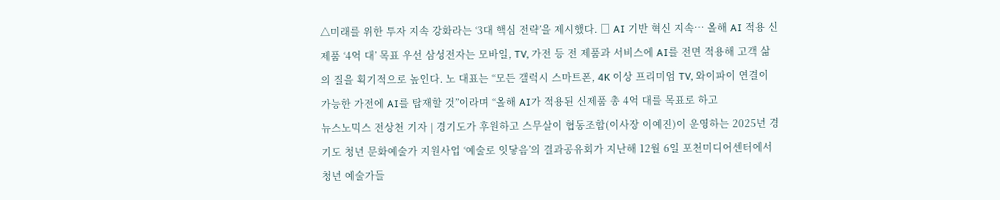△미래를 위한 투자 지속 강화라는 ‘3대 핵심 전략’을 제시했다. □ AI 기반 혁신 지속… 올해 AI 적용 신제품 ‘4억 대’ 목표 우선 삼성전자는 모바일, TV, 가전 등 전 제품과 서비스에 AI를 전면 적용해 고객 삶의 질을 획기적으로 높인다. 노 대표는 “모든 갤럭시 스마트폰, 4K 이상 프리미엄 TV, 와이파이 연결이 가능한 가전에 AI를 탑재할 것”이라며 “올해 AI가 적용된 신제품 총 4억 대를 목표로 하고
뉴스노믹스 전상천 기자 | 경기도가 후원하고 스무살이 협동조합(이사장 이예진)이 운영하는 2025년 경기도 청년 문화예술가 지원사업 ‘예술로 잇닿음’의 결과공유회가 지난해 12월 6일 포천미디어센터에서 청년 예술가들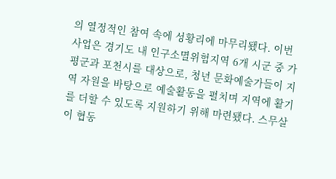의 열정적인 참여 속에 성황리에 마무리됐다. 이번 사업은 경기도 내 인구소멸위험지역 6개 시군 중 가평군과 포천시를 대상으로, 청년 문화예술가들이 지역 자원을 바탕으로 예술활동을 펼치며 지역에 활기를 더할 수 있도록 지원하기 위해 마련됐다. 스무살이 협동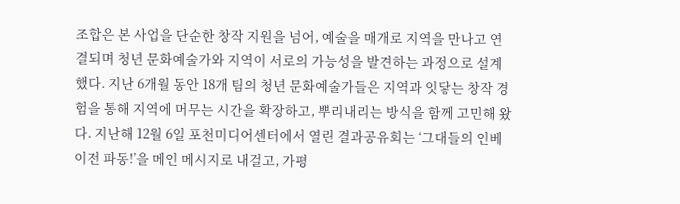조합은 본 사업을 단순한 창작 지원을 넘어, 예술을 매개로 지역을 만나고 연결되며 청년 문화예술가와 지역이 서로의 가능성을 발견하는 과정으로 설계했다. 지난 6개월 동안 18개 팀의 청년 문화예술가들은 지역과 잇닿는 창작 경험을 통해 지역에 머무는 시간을 확장하고, 뿌리내리는 방식을 함께 고민해 왔다. 지난해 12월 6일 포천미디어센터에서 열린 결과공유회는 ‘그대들의 인베이전 파동!’을 메인 메시지로 내걸고, 가평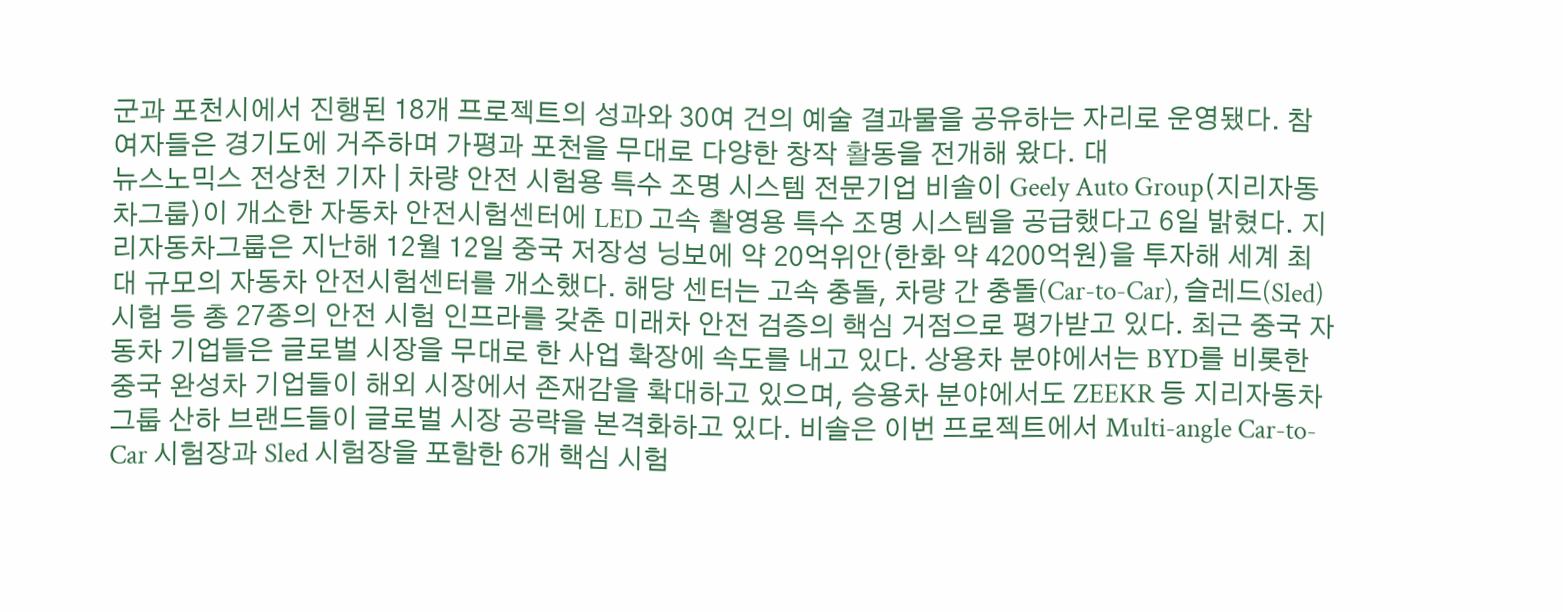군과 포천시에서 진행된 18개 프로젝트의 성과와 30여 건의 예술 결과물을 공유하는 자리로 운영됐다. 참여자들은 경기도에 거주하며 가평과 포천을 무대로 다양한 창작 활동을 전개해 왔다. 대
뉴스노믹스 전상천 기자 | 차량 안전 시험용 특수 조명 시스템 전문기업 비솔이 Geely Auto Group(지리자동차그룹)이 개소한 자동차 안전시험센터에 LED 고속 촬영용 특수 조명 시스템을 공급했다고 6일 밝혔다. 지리자동차그룹은 지난해 12월 12일 중국 저장성 닝보에 약 20억위안(한화 약 4200억원)을 투자해 세계 최대 규모의 자동차 안전시험센터를 개소했다. 해당 센터는 고속 충돌, 차량 간 충돌(Car-to-Car), 슬레드(Sled) 시험 등 총 27종의 안전 시험 인프라를 갖춘 미래차 안전 검증의 핵심 거점으로 평가받고 있다. 최근 중국 자동차 기업들은 글로벌 시장을 무대로 한 사업 확장에 속도를 내고 있다. 상용차 분야에서는 BYD를 비롯한 중국 완성차 기업들이 해외 시장에서 존재감을 확대하고 있으며, 승용차 분야에서도 ZEEKR 등 지리자동차그룹 산하 브랜드들이 글로벌 시장 공략을 본격화하고 있다. 비솔은 이번 프로젝트에서 Multi-angle Car-to-Car 시험장과 Sled 시험장을 포함한 6개 핵심 시험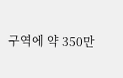구역에 약 350만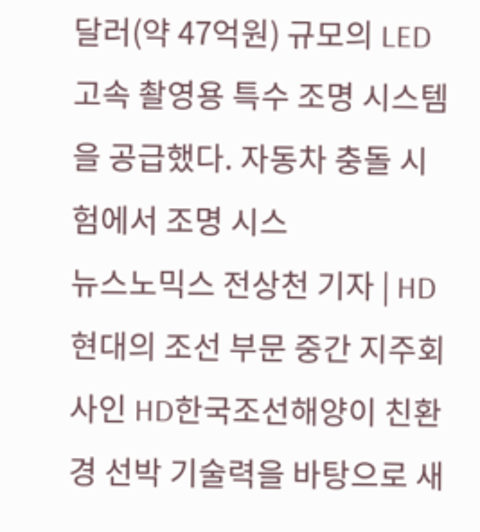달러(약 47억원) 규모의 LED 고속 촬영용 특수 조명 시스템을 공급했다. 자동차 충돌 시험에서 조명 시스
뉴스노믹스 전상천 기자 | HD현대의 조선 부문 중간 지주회사인 HD한국조선해양이 친환경 선박 기술력을 바탕으로 새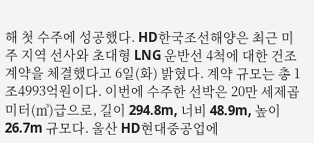해 첫 수주에 성공했다. HD한국조선해양은 최근 미주 지역 선사와 초대형 LNG 운반선 4척에 대한 건조 계약을 체결했다고 6일(화) 밝혔다. 계약 규모는 총 1조4993억원이다. 이번에 수주한 선박은 20만 세제곱미터(㎥)급으로, 길이 294.8m, 너비 48.9m, 높이 26.7m 규모다. 울산 HD현대중공업에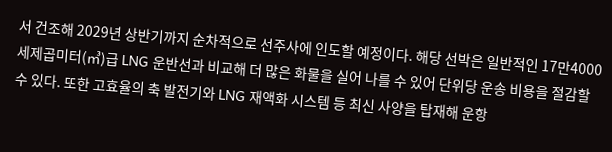서 건조해 2029년 상반기까지 순차적으로 선주사에 인도할 예정이다. 해당 선박은 일반적인 17만4000세제곱미터(㎥)급 LNG 운반선과 비교해 더 많은 화물을 실어 나를 수 있어 단위당 운송 비용을 절감할 수 있다. 또한 고효율의 축 발전기와 LNG 재액화 시스템 등 최신 사양을 탑재해 운항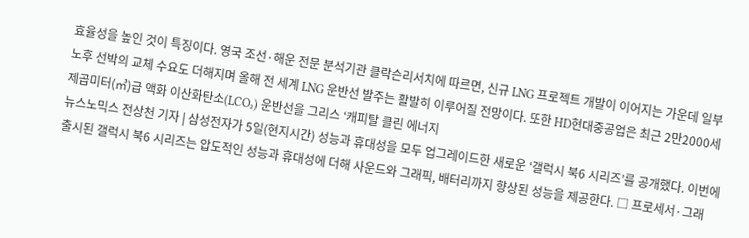효율성을 높인 것이 특징이다. 영국 조선·해운 전문 분석기관 클락슨리서치에 따르면, 신규 LNG 프로젝트 개발이 이어지는 가운데 일부 노후 선박의 교체 수요도 더해지며 올해 전 세계 LNG 운반선 발주는 활발히 이루어질 전망이다. 또한 HD현대중공업은 최근 2만2000세제곱미터(㎥)급 액화 이산화탄소(LCO₂) 운반선을 그리스 ‘캐피탈 클린 에너지
뉴스노믹스 전상천 기자 | 삼성전자가 5일(현지시간) 성능과 휴대성을 모두 업그레이드한 새로운 ‘갤럭시 북6 시리즈’를 공개했다. 이번에 출시된 갤럭시 북6 시리즈는 압도적인 성능과 휴대성에 더해 사운드와 그래픽, 배터리까지 향상된 성능을 제공한다. □ 프로세서·그래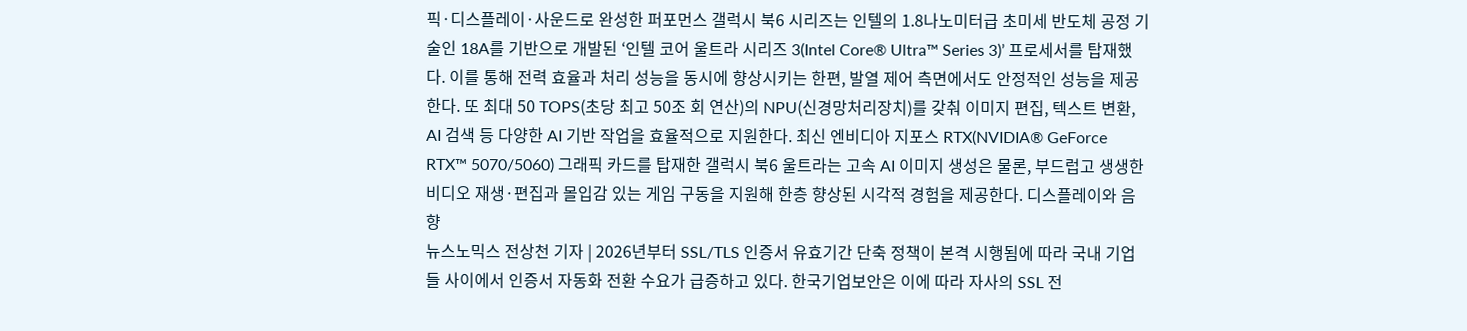픽·디스플레이·사운드로 완성한 퍼포먼스 갤럭시 북6 시리즈는 인텔의 1.8나노미터급 초미세 반도체 공정 기술인 18A를 기반으로 개발된 ‘인텔 코어 울트라 시리즈 3(Intel Core® Ultra™ Series 3)’ 프로세서를 탑재했다. 이를 통해 전력 효율과 처리 성능을 동시에 향상시키는 한편, 발열 제어 측면에서도 안정적인 성능을 제공한다. 또 최대 50 TOPS(초당 최고 50조 회 연산)의 NPU(신경망처리장치)를 갖춰 이미지 편집, 텍스트 변환, AI 검색 등 다양한 AI 기반 작업을 효율적으로 지원한다. 최신 엔비디아 지포스 RTX(NVIDIA® GeForce RTX™ 5070/5060) 그래픽 카드를 탑재한 갤럭시 북6 울트라는 고속 AI 이미지 생성은 물론, 부드럽고 생생한 비디오 재생·편집과 몰입감 있는 게임 구동을 지원해 한층 향상된 시각적 경험을 제공한다. 디스플레이와 음향
뉴스노믹스 전상천 기자 | 2026년부터 SSL/TLS 인증서 유효기간 단축 정책이 본격 시행됨에 따라 국내 기업들 사이에서 인증서 자동화 전환 수요가 급증하고 있다. 한국기업보안은 이에 따라 자사의 SSL 전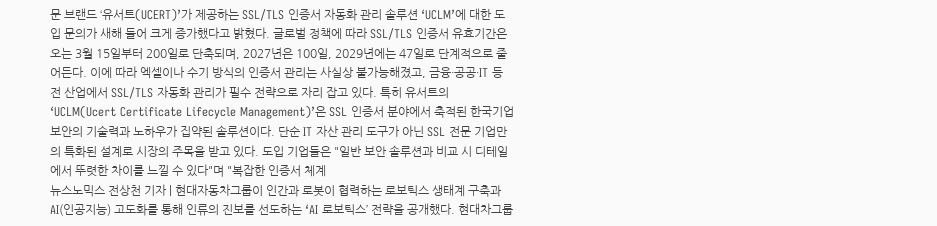문 브랜드 ‘유서트(UCERT)’가 제공하는 SSL/TLS 인증서 자동화 관리 솔루션 ‘UCLM’에 대한 도입 문의가 새해 들어 크게 증가했다고 밝혔다. 글로벌 정책에 따라 SSL/TLS 인증서 유효기간은 오는 3월 15일부터 200일로 단축되며, 2027년은 100일, 2029년에는 47일로 단계적으로 줄어든다. 이에 따라 엑셀이나 수기 방식의 인증서 관리는 사실상 불가능해졌고, 금융·공공·IT 등 전 산업에서 SSL/TLS 자동화 관리가 필수 전략으로 자리 잡고 있다. 특히 유서트의 ‘UCLM(Ucert Certificate Lifecycle Management)’은 SSL 인증서 분야에서 축적된 한국기업보안의 기술력과 노하우가 집약된 솔루션이다. 단순 IT 자산 관리 도구가 아닌 SSL 전문 기업만의 특화된 설계로 시장의 주목을 받고 있다. 도입 기업들은 "일반 보안 솔루션과 비교 시 디테일에서 뚜렷한 차이를 느낄 수 있다"며 "복잡한 인증서 체계
뉴스노믹스 전상천 기자 | 현대자동차그룹이 인간과 로봇이 협력하는 로보틱스 생태계 구축과 AI(인공지능) 고도화를 통해 인류의 진보를 선도하는 ‘AI 로보틱스’ 전략을 공개했다. 현대차그룹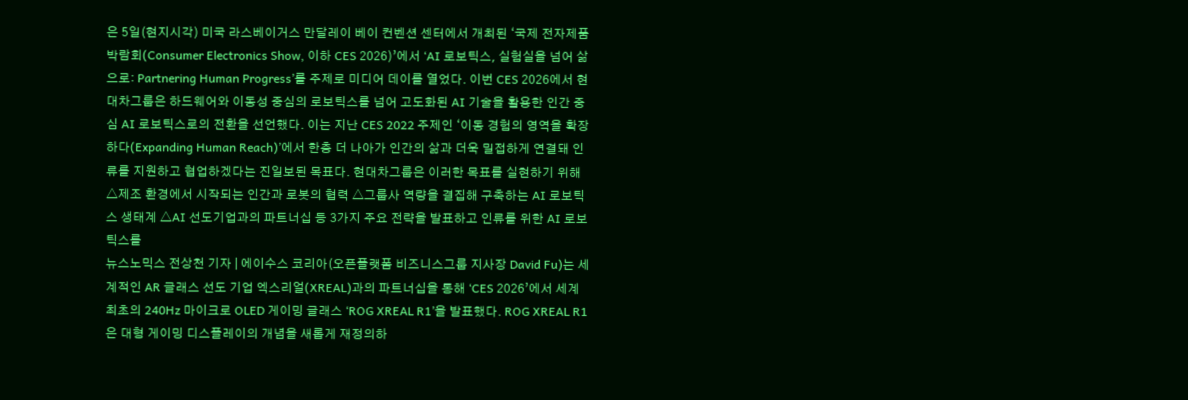은 5일(현지시각) 미국 라스베이거스 만달레이 베이 컨벤션 센터에서 개최된 ‘국제 전자제품 박람회(Consumer Electronics Show, 이하 CES 2026)’에서 ‘AI 로보틱스, 실험실을 넘어 삶으로: Partnering Human Progress’를 주제로 미디어 데이를 열었다. 이번 CES 2026에서 현대차그룹은 하드웨어와 이동성 중심의 로보틱스를 넘어 고도화된 AI 기술을 활용한 인간 중심 AI 로보틱스로의 전환을 선언했다. 이는 지난 CES 2022 주제인 ‘이동 경험의 영역을 확장하다(Expanding Human Reach)’에서 한층 더 나아가 인간의 삶과 더욱 밀접하게 연결돼 인류를 지원하고 협업하겠다는 진일보된 목표다. 현대차그룹은 이러한 목표를 실현하기 위해 △제조 환경에서 시작되는 인간과 로봇의 협력 △그룹사 역량을 결집해 구축하는 AI 로보틱스 생태계 △AI 선도기업과의 파트너십 등 3가지 주요 전략을 발표하고 인류를 위한 AI 로보틱스를
뉴스노믹스 전상천 기자 | 에이수스 코리아(오픈플랫폼 비즈니스그룹 지사장 David Fu)는 세계적인 AR 글래스 선도 기업 엑스리얼(XREAL)과의 파트너십을 통해 ‘CES 2026’에서 세계 최초의 240Hz 마이크로 OLED 게이밍 글래스 ‘ROG XREAL R1’을 발표했다. ROG XREAL R1은 대형 게이밍 디스플레이의 개념을 새롭게 재정의하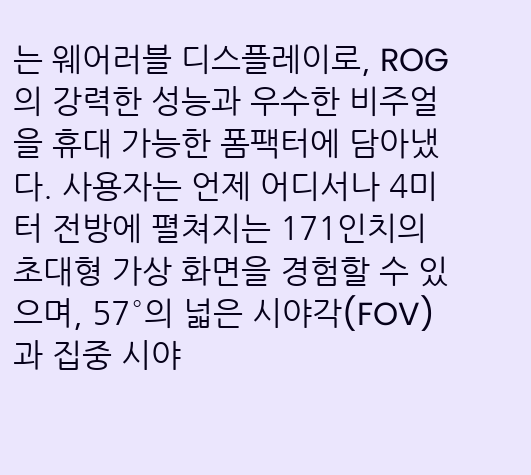는 웨어러블 디스플레이로, ROG의 강력한 성능과 우수한 비주얼을 휴대 가능한 폼팩터에 담아냈다. 사용자는 언제 어디서나 4미터 전방에 펼쳐지는 171인치의 초대형 가상 화면을 경험할 수 있으며, 57°의 넓은 시야각(FOV)과 집중 시야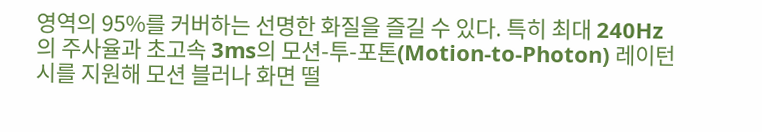영역의 95%를 커버하는 선명한 화질을 즐길 수 있다. 특히 최대 240Hz의 주사율과 초고속 3ms의 모션-투-포톤(Motion-to-Photon) 레이턴시를 지원해 모션 블러나 화면 떨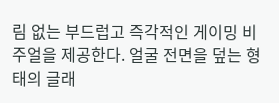림 없는 부드럽고 즉각적인 게이밍 비주얼을 제공한다. 얼굴 전면을 덮는 형태의 글래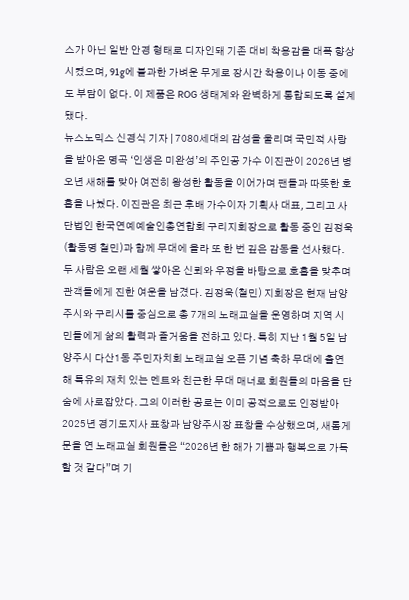스가 아닌 일반 안경 형태로 디자인돼 기존 대비 착용감을 대폭 향상시켰으며, 91g에 불과한 가벼운 무게로 장시간 착용이나 이동 중에도 부담이 없다. 이 제품은 ROG 생태계와 완벽하게 통합되도록 설계됐다.
뉴스노믹스 신경식 기자 | 7080세대의 감성을 울리며 국민적 사랑을 받아온 명곡 ‘인생은 미완성’의 주인공 가수 이진관이 2026년 병오년 새해를 맞아 여전히 왕성한 활동을 이어가며 팬들과 따뜻한 호흡을 나눴다. 이진관은 최근 후배 가수이자 기획사 대표, 그리고 사단법인 한국연예예술인총연합회 구리지회장으로 활동 중인 김정욱(활동명 철민)과 함께 무대에 올라 또 한 번 깊은 감동을 선사했다. 두 사람은 오랜 세월 쌓아온 신뢰와 우정을 바탕으로 호흡을 맞추며 관객들에게 진한 여운을 남겼다. 김정욱(철민) 지회장은 현재 남양주시와 구리시를 중심으로 총 7개의 노래교실을 운영하며 지역 시민들에게 삶의 활력과 즐거움을 전하고 있다. 특히 지난 1월 5일 남양주시 다산1동 주민자치회 노래교실 오픈 기념 축하 무대에 출연해 특유의 재치 있는 멘트와 친근한 무대 매너로 회원들의 마음을 단숨에 사로잡았다. 그의 이러한 공로는 이미 공적으로도 인정받아 2025년 경기도지사 표창과 남양주시장 표창을 수상했으며, 새롭게 문을 연 노래교실 회원들은 “2026년 한 해가 기쁨과 행복으로 가득할 것 같다”며 기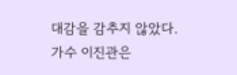대감을 감추지 않았다. 가수 이진관은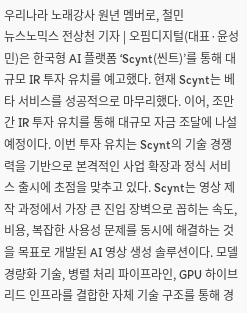우리나라 노래강사 원년 멤버로, 철민
뉴스노믹스 전상천 기자 | 오핌디지털(대표·윤성민)은 한국형 AI 플랫폼 ‘Scynt(씬트)’를 통해 대규모 IR 투자 유치를 예고했다. 현재 Scynt는 베타 서비스를 성공적으로 마무리했다. 이어, 조만간 IR 투자 유치를 통해 대규모 자금 조달에 나설 예정이다. 이번 투자 유치는 Scynt의 기술 경쟁력을 기반으로 본격적인 사업 확장과 정식 서비스 출시에 초점을 맞추고 있다. Scynt는 영상 제작 과정에서 가장 큰 진입 장벽으로 꼽히는 속도, 비용, 복잡한 사용성 문제를 동시에 해결하는 것을 목표로 개발된 AI 영상 생성 솔루션이다. 모델 경량화 기술, 병렬 처리 파이프라인, GPU 하이브리드 인프라를 결합한 자체 기술 구조를 통해 경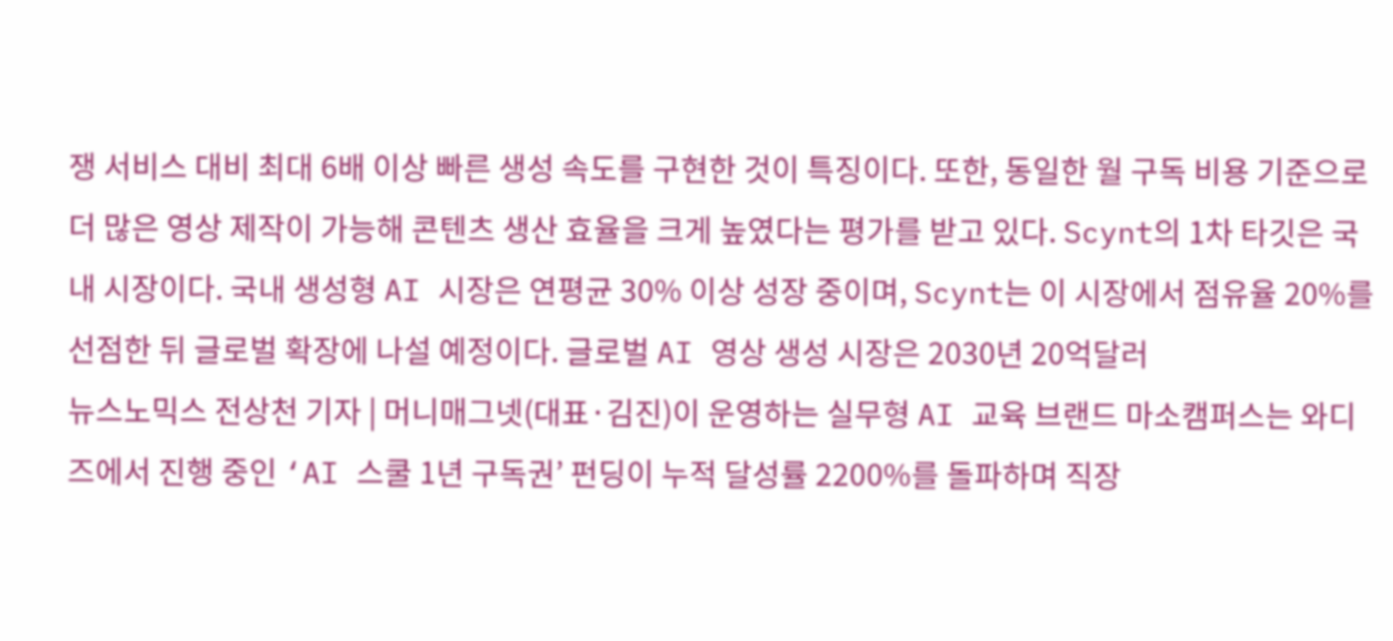쟁 서비스 대비 최대 6배 이상 빠른 생성 속도를 구현한 것이 특징이다. 또한, 동일한 월 구독 비용 기준으로 더 많은 영상 제작이 가능해 콘텐츠 생산 효율을 크게 높였다는 평가를 받고 있다. Scynt의 1차 타깃은 국내 시장이다. 국내 생성형 AI 시장은 연평균 30% 이상 성장 중이며, Scynt는 이 시장에서 점유율 20%를 선점한 뒤 글로벌 확장에 나설 예정이다. 글로벌 AI 영상 생성 시장은 2030년 20억달러
뉴스노믹스 전상천 기자 | 머니매그넷(대표·김진)이 운영하는 실무형 AI 교육 브랜드 마소캠퍼스는 와디즈에서 진행 중인 ‘AI 스쿨 1년 구독권’ 펀딩이 누적 달성률 2200%를 돌파하며 직장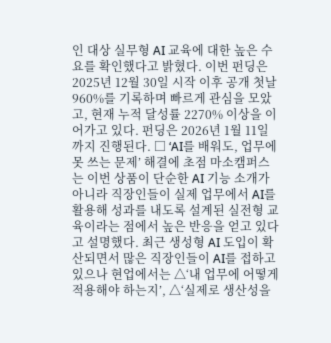인 대상 실무형 AI 교육에 대한 높은 수요를 확인했다고 밝혔다. 이번 펀딩은 2025년 12월 30일 시작 이후 공개 첫날 960%를 기록하며 빠르게 관심을 모았고, 현재 누적 달성률 2270% 이상을 이어가고 있다. 펀딩은 2026년 1월 11일까지 진행된다. □ ‘AI를 배워도, 업무에 못 쓰는 문제’ 해결에 초점 마소캠퍼스는 이번 상품이 단순한 AI 기능 소개가 아니라 직장인들이 실제 업무에서 AI를 활용해 성과를 내도록 설계된 실전형 교육이라는 점에서 높은 반응을 얻고 있다고 설명했다. 최근 생성형 AI 도입이 확산되면서 많은 직장인들이 AI를 접하고 있으나 현업에서는 △‘내 업무에 어떻게 적용해야 하는지’, △‘실제로 생산성을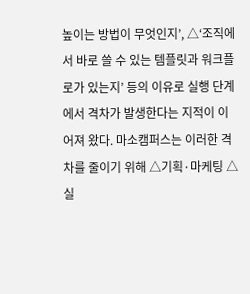높이는 방법이 무엇인지’, △‘조직에서 바로 쓸 수 있는 템플릿과 워크플로가 있는지’ 등의 이유로 실행 단계에서 격차가 발생한다는 지적이 이어져 왔다. 마소캠퍼스는 이러한 격차를 줄이기 위해 △기획·마케팅 △실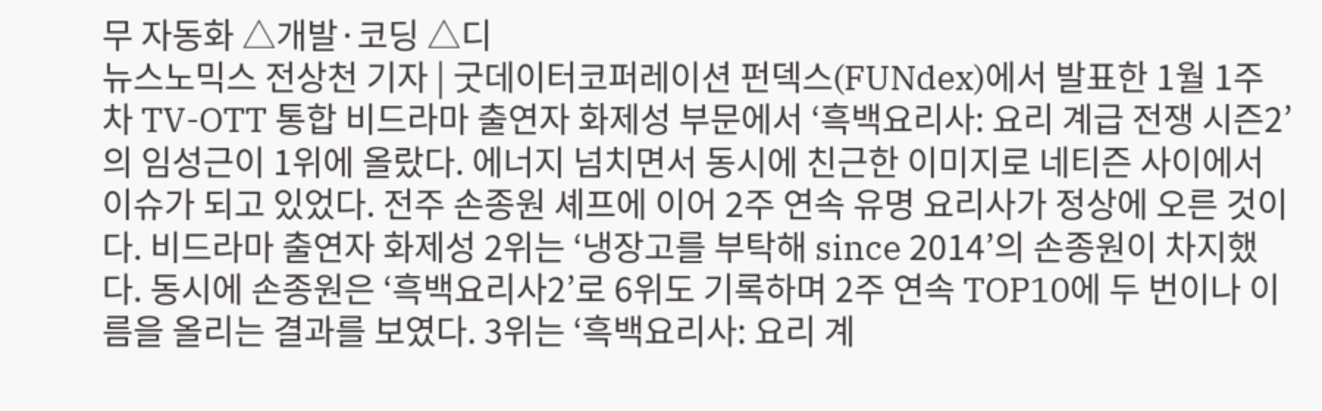무 자동화 △개발·코딩 △디
뉴스노믹스 전상천 기자 | 굿데이터코퍼레이션 펀덱스(FUNdex)에서 발표한 1월 1주차 TV-OTT 통합 비드라마 출연자 화제성 부문에서 ‘흑백요리사: 요리 계급 전쟁 시즌2’의 임성근이 1위에 올랐다. 에너지 넘치면서 동시에 친근한 이미지로 네티즌 사이에서 이슈가 되고 있었다. 전주 손종원 셰프에 이어 2주 연속 유명 요리사가 정상에 오른 것이다. 비드라마 출연자 화제성 2위는 ‘냉장고를 부탁해 since 2014’의 손종원이 차지했다. 동시에 손종원은 ‘흑백요리사2’로 6위도 기록하며 2주 연속 TOP10에 두 번이나 이름을 올리는 결과를 보였다. 3위는 ‘흑백요리사: 요리 계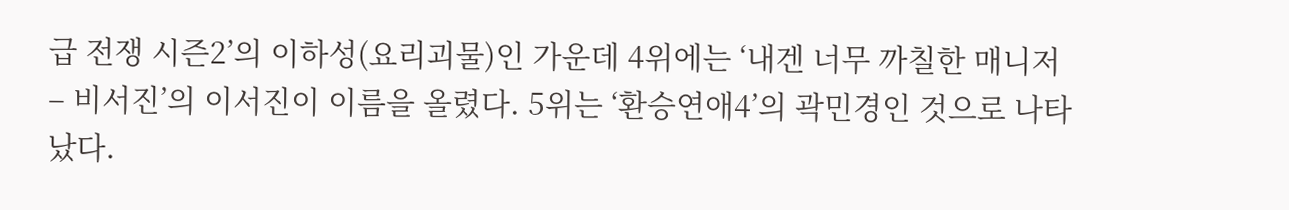급 전쟁 시즌2’의 이하성(요리괴물)인 가운데 4위에는 ‘내겐 너무 까칠한 매니저 – 비서진’의 이서진이 이름을 올렸다. 5위는 ‘환승연애4’의 곽민경인 것으로 나타났다.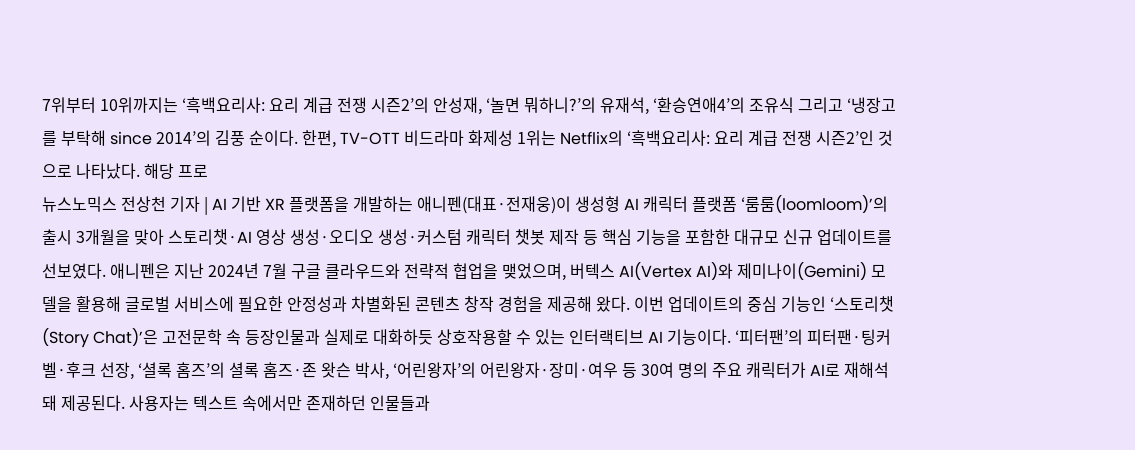7위부터 10위까지는 ‘흑백요리사: 요리 계급 전쟁 시즌2’의 안성재, ‘놀면 뭐하니?’의 유재석, ‘환승연애4’의 조유식 그리고 ‘냉장고를 부탁해 since 2014’의 김풍 순이다. 한편, TV-OTT 비드라마 화제성 1위는 Netflix의 ‘흑백요리사: 요리 계급 전쟁 시즌2’인 것으로 나타났다. 해당 프로
뉴스노믹스 전상천 기자 | AI 기반 XR 플랫폼을 개발하는 애니펜(대표·전재웅)이 생성형 AI 캐릭터 플랫폼 ‘룸룸(loomloom)’의 출시 3개월을 맞아 스토리챗·AI 영상 생성·오디오 생성·커스텀 캐릭터 챗봇 제작 등 핵심 기능을 포함한 대규모 신규 업데이트를 선보였다. 애니펜은 지난 2024년 7월 구글 클라우드와 전략적 협업을 맺었으며, 버텍스 AI(Vertex AI)와 제미나이(Gemini) 모델을 활용해 글로벌 서비스에 필요한 안정성과 차별화된 콘텐츠 창작 경험을 제공해 왔다. 이번 업데이트의 중심 기능인 ‘스토리챗(Story Chat)’은 고전문학 속 등장인물과 실제로 대화하듯 상호작용할 수 있는 인터랙티브 AI 기능이다. ‘피터팬’의 피터팬·팅커벨·후크 선장, ‘셜록 홈즈’의 셜록 홈즈·존 왓슨 박사, ‘어린왕자’의 어린왕자·장미·여우 등 30여 명의 주요 캐릭터가 AI로 재해석돼 제공된다. 사용자는 텍스트 속에서만 존재하던 인물들과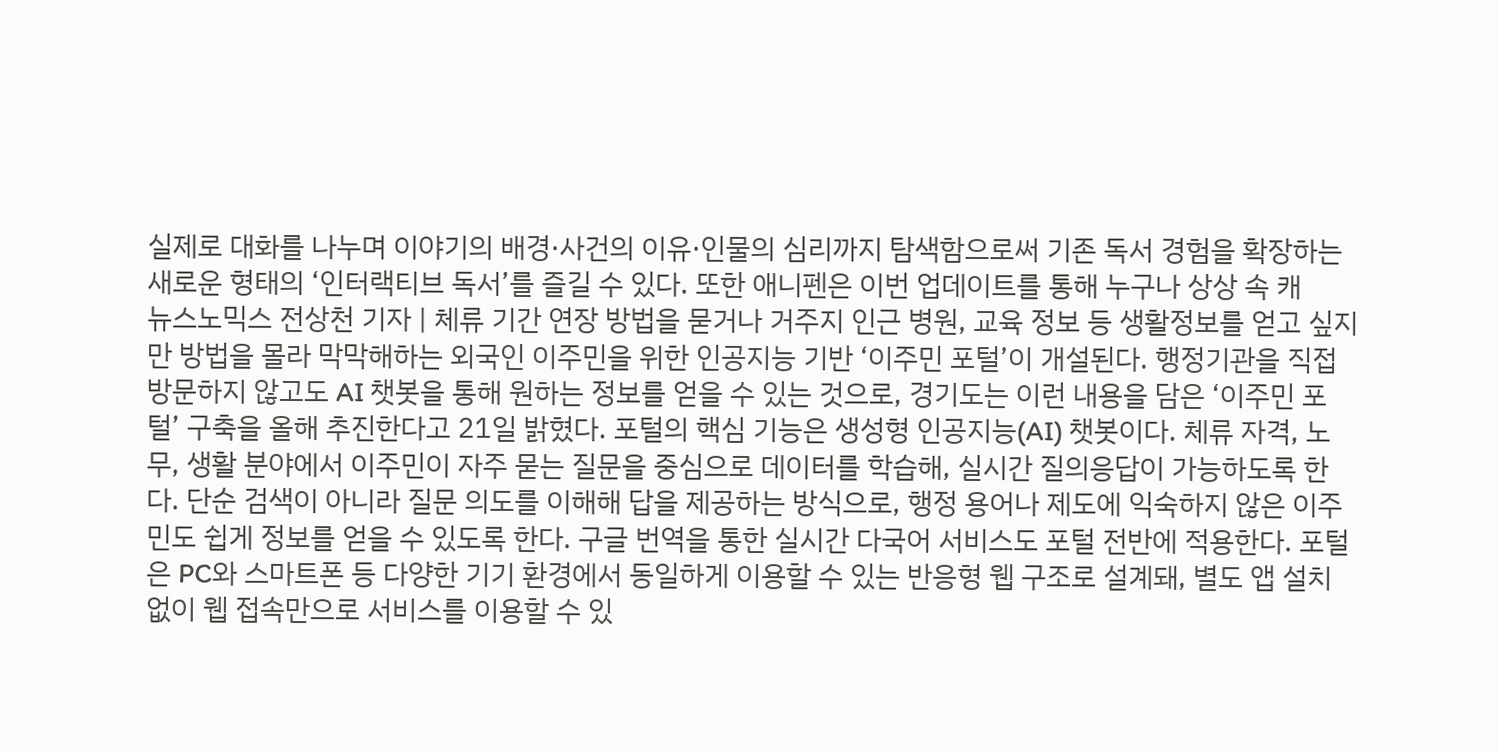실제로 대화를 나누며 이야기의 배경·사건의 이유·인물의 심리까지 탐색함으로써 기존 독서 경험을 확장하는 새로운 형태의 ‘인터랙티브 독서’를 즐길 수 있다. 또한 애니펜은 이번 업데이트를 통해 누구나 상상 속 캐
뉴스노믹스 전상천 기자 | 체류 기간 연장 방법을 묻거나 거주지 인근 병원, 교육 정보 등 생활정보를 얻고 싶지만 방법을 몰라 막막해하는 외국인 이주민을 위한 인공지능 기반 ‘이주민 포털’이 개설된다. 행정기관을 직접 방문하지 않고도 AI 챗봇을 통해 원하는 정보를 얻을 수 있는 것으로, 경기도는 이런 내용을 담은 ‘이주민 포털’ 구축을 올해 추진한다고 21일 밝혔다. 포털의 핵심 기능은 생성형 인공지능(AI) 챗봇이다. 체류 자격, 노무, 생활 분야에서 이주민이 자주 묻는 질문을 중심으로 데이터를 학습해, 실시간 질의응답이 가능하도록 한다. 단순 검색이 아니라 질문 의도를 이해해 답을 제공하는 방식으로, 행정 용어나 제도에 익숙하지 않은 이주민도 쉽게 정보를 얻을 수 있도록 한다. 구글 번역을 통한 실시간 다국어 서비스도 포털 전반에 적용한다. 포털은 PC와 스마트폰 등 다양한 기기 환경에서 동일하게 이용할 수 있는 반응형 웹 구조로 설계돼, 별도 앱 설치 없이 웹 접속만으로 서비스를 이용할 수 있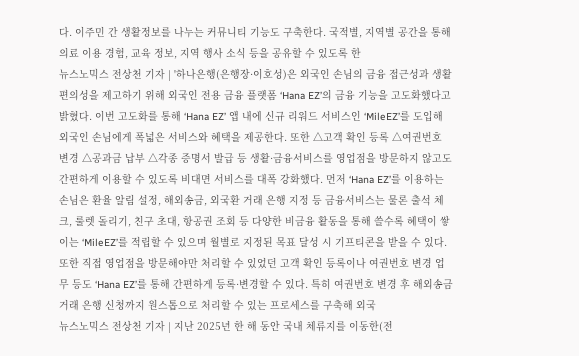다. 이주민 간 생활정보를 나누는 커뮤니티 기능도 구축한다. 국적별, 지역별 공간을 통해 의료 이용 경험, 교육 정보, 지역 행사 소식 등을 공유할 수 있도록 한
뉴스노믹스 전상천 기자 | '하나은행(은행장·이호성)은 외국인 손님의 금융 접근성과 생활 편의성을 제고하기 위해 외국인 전용 금융 플랫폼 ‘Hana EZ’의 금융 기능을 고도화했다고 밝혔다. 이번 고도화를 통해 ‘Hana EZ’ 앱 내에 신규 리워드 서비스인 ‘MileEZ’를 도입해 외국인 손님에게 폭넓은 서비스와 혜택을 제공한다. 또한 △고객 확인 등록 △여권번호 변경 △공과금 납부 △각종 증명서 발급 등 생활·금융서비스를 영업점을 방문하지 않고도 간편하게 이용할 수 있도록 비대면 서비스를 대폭 강화했다. 먼저 ‘Hana EZ’를 이용하는 손님은 환율 알림 설정, 해외송금, 외국환 거래 은행 지정 등 금융서비스는 물론 출석 체크, 룰렛 돌리기, 친구 초대, 항공권 조회 등 다양한 비금융 활동을 통해 쓸수록 혜택이 쌓이는 ‘MileEZ’를 적립할 수 있으며 월별로 지정된 목표 달성 시 기프티콘을 받을 수 있다. 또한 직접 영업점을 방문해야만 처리할 수 있었던 고객 확인 등록이나 여권번호 변경 업무 등도 ‘Hana EZ’를 통해 간편하게 등록·변경할 수 있다. 특히 여권번호 변경 후 해외송금 거래 은행 신청까지 원스톱으로 처리할 수 있는 프로세스를 구축해 외국
뉴스노믹스 전상천 기자 | 지난 2025년 한 해 동안 국내 체류지를 이동한(전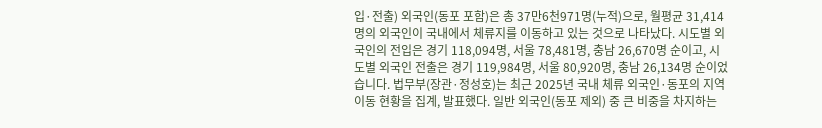입·전출) 외국인(동포 포함)은 총 37만6천971명(누적)으로, 월평균 31,414명의 외국인이 국내에서 체류지를 이동하고 있는 것으로 나타났다. 시도별 외국인의 전입은 경기 118,094명, 서울 78,481명, 충남 26,670명 순이고, 시도별 외국인 전출은 경기 119,984명, 서울 80,920명, 충남 26,134명 순이었습니다. 법무부(장관·정성호)는 최근 2025년 국내 체류 외국인·동포의 지역 이동 현황을 집계, 발표했다. 일반 외국인(동포 제외) 중 큰 비중을 차지하는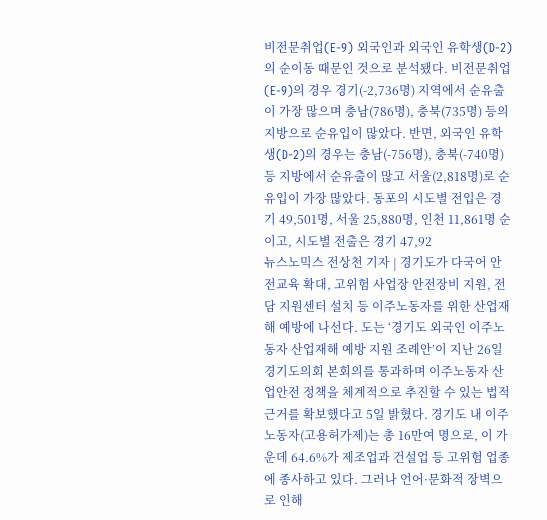비전문취업(E-9) 외국인과 외국인 유학생(D-2)의 순이동 때문인 것으로 분석됐다. 비전문취업(E-9)의 경우 경기(-2,736명) 지역에서 순유출이 가장 많으며 충남(786명), 충북(735명) 등의 지방으로 순유입이 많았다. 반면, 외국인 유학생(D-2)의 경우는 충남(-756명), 충북(-740명) 등 지방에서 순유출이 많고 서울(2,818명)로 순유입이 가장 많았다. 동포의 시도별 전입은 경기 49,501명, 서울 25,880명, 인천 11,861명 순이고, 시도별 전출은 경기 47,92
뉴스노믹스 전상천 기자 | 경기도가 다국어 안전교육 확대, 고위험 사업장 안전장비 지원, 전담 지원센터 설치 등 이주노동자를 위한 산업재해 예방에 나선다. 도는 ‘경기도 외국인 이주노동자 산업재해 예방 지원 조례안’이 지난 26일 경기도의회 본회의를 통과하며 이주노동자 산업안전 정책을 체계적으로 추진할 수 있는 법적 근거를 확보했다고 5일 밝혔다. 경기도 내 이주노동자(고용허가제)는 총 16만여 명으로, 이 가운데 64.6%가 제조업과 건설업 등 고위험 업종에 종사하고 있다. 그러나 언어·문화적 장벽으로 인해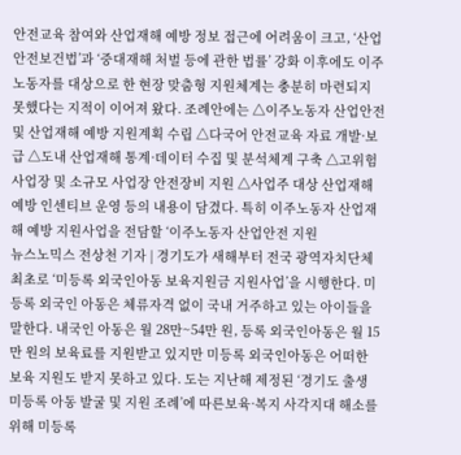안전교육 참여와 산업재해 예방 정보 접근에 어려움이 크고, ‘산업안전보건법’과 ‘중대재해 처벌 등에 관한 법률’ 강화 이후에도 이주노동자를 대상으로 한 현장 맞춤형 지원체계는 충분히 마련되지 못했다는 지적이 이어져 왔다. 조례안에는 △이주노동자 산업안전 및 산업재해 예방 지원계획 수립 △다국어 안전교육 자료 개발·보급 △도내 산업재해 통계·데이터 수집 및 분석체계 구축 △고위험 사업장 및 소규모 사업장 안전장비 지원 △사업주 대상 산업재해 예방 인센티브 운영 등의 내용이 담겼다. 특히 이주노동자 산업재해 예방 지원사업을 전담할 ‘이주노동자 산업안전 지원
뉴스노믹스 전상천 기자 | 경기도가 새해부터 전국 광역자치단체 최초로 ‘미등록 외국인아동 보육지원금 지원사업’을 시행한다. 미등록 외국인 아동은 체류자격 없이 국내 거주하고 있는 아이들을 말한다. 내국인 아동은 월 28만~54만 원, 등록 외국인아동은 월 15만 원의 보육료를 지원받고 있지만 미등록 외국인아동은 어떠한 보육 지원도 받지 못하고 있다. 도는 지난해 제정된 ‘경기도 출생 미등록 아동 발굴 및 지원 조례’에 따른보육·복지 사각지대 해소를 위해 미등록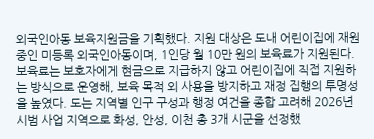외국인아동 보육지원금을 기획했다. 지원 대상은 도내 어린이집에 재원 중인 미등록 외국인아동이며, 1인당 월 10만 원의 보육료가 지원된다. 보육료는 보호자에게 현금으로 지급하지 않고 어린이집에 직접 지원하는 방식으로 운영해, 보육 목적 외 사용을 방지하고 재정 집행의 투명성을 높였다. 도는 지역별 인구 구성과 행정 여건을 종합 고려해 2026년 시범 사업 지역으로 화성, 안성, 이천 총 3개 시군을 선정했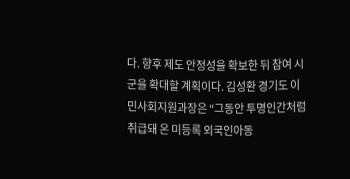다. 향후 제도 안정성을 확보한 뒤 참여 시군을 확대할 계획이다. 김성환 경기도 이민사회지원과장은 “그동안 투명인간처럼 취급돼 온 미등록 외국인아동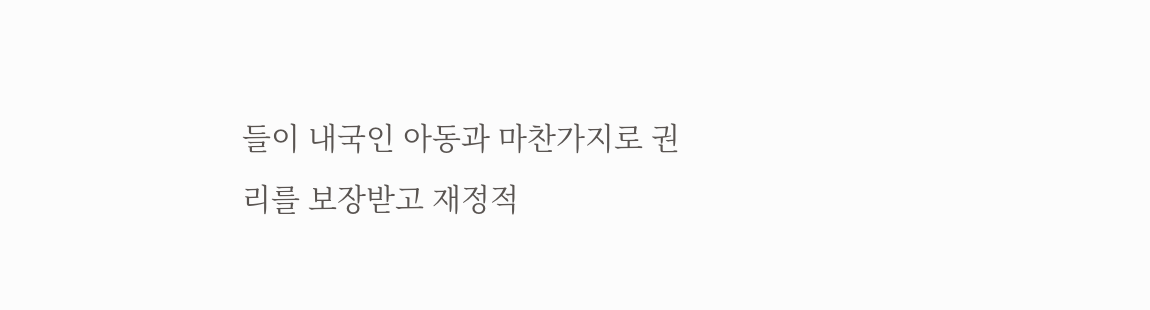들이 내국인 아동과 마찬가지로 권리를 보장받고 재정적